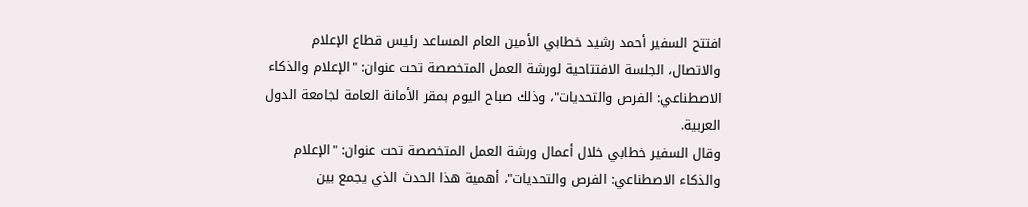افتتح السفير أحمد رشيد خطابي الأمين العام المساعد رئيس قطاع الإعلام والاتصال، الجلسة الافتتاحية لورشة العمل المتخصصة تحت عنوان: "الإعلام والذكاء الاصطناعي: الفرص والتحديات"، وذلك صباح اليوم بمقر الأمانة العامة لجامعة الدول العربية.
وقال السفير خطابي خلال أعمال ورشة العمل المتخصصة تحت عنوان: "الإعلام والذكاء الاصطناعي: الفرص والتحديات"، أهمية هذا الحدث الذي يجمع بين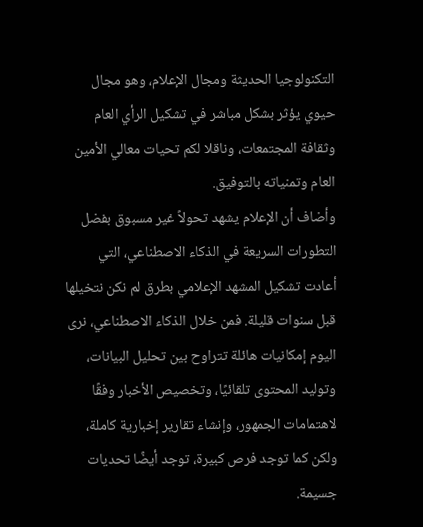التكنولوجيا الحديثة ومجال الإعلام، وهو مجال حيوي يؤثر بشكل مباشر في تشكيل الرأي العام وثقافة المجتمعات، وناقلا لكم تحيات معالي الأمين العام وتمنياته بالتوفيق.
وأضاف أن الإعلام يشهد تحولاً غير مسبوق بفضل التطورات السريعة في الذكاء الاصطناعي، التي أعادت تشكيل المشهد الإعلامي بطرق لم نكن نتخيلها قبل سنوات قليلة. فمن خلال الذكاء الاصطناعي، نرى اليوم إمكانيات هائلة تتراوح بين تحليل البيانات، وتوليد المحتوى تلقائيًا، وتخصيص الأخبار وفقًا لاهتمامات الجمهور، وإنشاء تقارير إخبارية كاملة، ولكن كما توجد فرص كبيرة، توجد أيضًا تحديات جسيمة.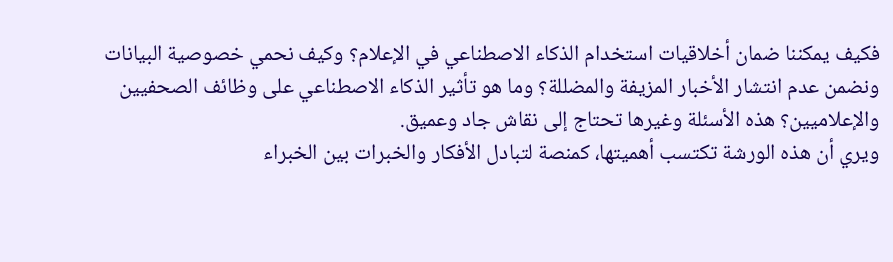فكيف يمكننا ضمان أخلاقيات استخدام الذكاء الاصطناعي في الإعلام؟ وكيف نحمي خصوصية البيانات ونضمن عدم انتشار الأخبار المزيفة والمضللة؟ وما هو تأثير الذكاء الاصطناعي على وظائف الصحفيين والإعلاميين؟ هذه الأسئلة وغيرها تحتاج إلى نقاش جاد وعميق.
ويري أن هذه الورشة تكتسب أهميتها، كمنصة لتبادل الأفكار والخبرات بين الخبراء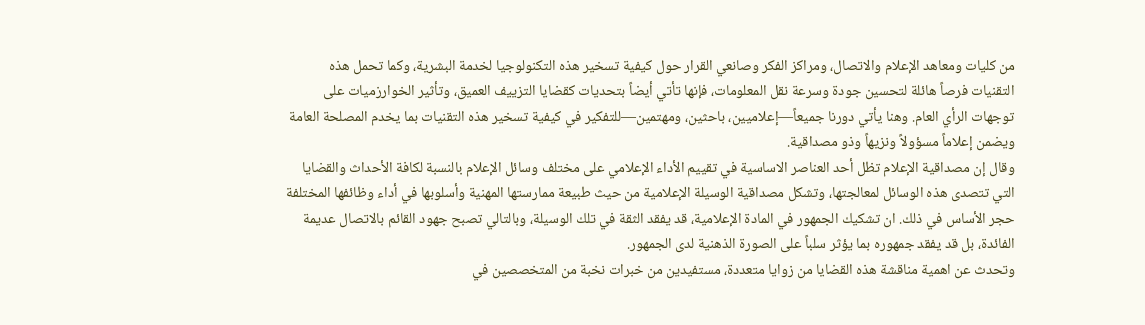من كليات ومعاهد الإعلام والاتصال، ومراكز الفكر وصانعي القرار حول كيفية تسخير هذه التكنولوجيا لخدمة البشرية، وكما تحمل هذه التقنيات فرصاً هائلة لتحسين جودة وسرعة نقل المعلومات، فإنها تأتي أيضاً بتحديات كقضايا التزييف العميق، وتأثير الخوارزميات على توجهات الرأي العام. وهنا يأتي دورنا جميعاً—إعلاميين، باحثين، ومهتمين—للتفكير في كيفية تسخير هذه التقنيات بما يخدم المصلحة العامة ويضمن إعلاماً مسؤولاً ونزيهاً وذو مصداقية.
وقال إن مصداقية الإعلام تظل أحد العناصر الاساسية في تقييم الأداء الإعلامي على مختلف وسائل الإعلام بالنسبة لكافة الأحداث والقضايا التي تتصدى هذه الوسائل لمعالجتها، وتشكل مصداقية الوسيلة الإعلامية من حيث طبيعة ممارستها المهنية وأسلوبها في أداء وظائفها المختلفة حجر الأساس في ذلك. ان تشكيك الجمهور في المادة الإعلامية، قد يفقد الثقة في تلك الوسيلة، وبالتالي تصبح جهود القائم بالاتصال عديمة الفائدة، بل قد يفقد جمهوره بما يؤثر سلباً على الصورة الذهنية لدى الجمهور.
وتحدث عن اهمية مناقشة هذه القضايا من زوايا متعددة، مستفيدين من خبرات نخبة من المتخصصين في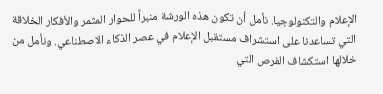الإعلام والتكنولوجيا. نأمل أن تكون هذه الورشة منبراً للحوار المثمر والأفكار الخلاقة التي تساعدنا على استشراف مستقبل الإعلام في عصر الذكاء الاصطناعي. ونأمل من خلالها استكشاف الفرص التي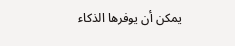يمكن أن يوفرها الذكاء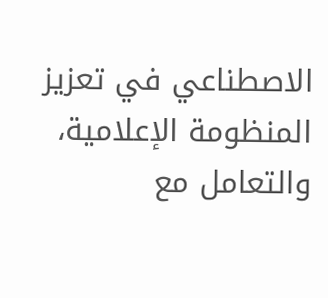الاصطناعي في تعزيز المنظومة الإعلامية، والتعامل مع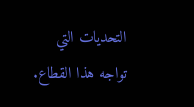التحديات التي تواجه هذا القطاع.